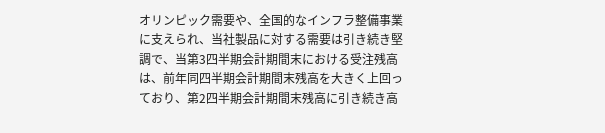オリンピック需要や、全国的なインフラ整備事業に支えられ、当社製品に対する需要は引き続き堅調で、当第3四半期会計期間末における受注残高は、前年同四半期会計期間末残高を大きく上回っており、第2四半期会計期間末残高に引き続き高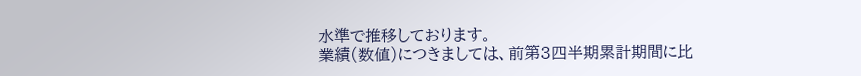水準で推移しております。
業績(数値)につきましては、前第3四半期累計期間に比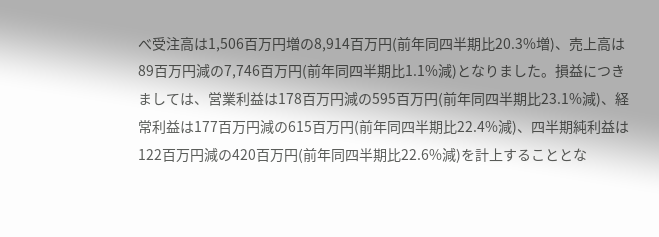べ受注高は1,506百万円増の8,914百万円(前年同四半期比20.3%増)、売上高は89百万円減の7,746百万円(前年同四半期比1.1%減)となりました。損益につきましては、営業利益は178百万円減の595百万円(前年同四半期比23.1%減)、経常利益は177百万円減の615百万円(前年同四半期比22.4%減)、四半期純利益は122百万円減の420百万円(前年同四半期比22.6%減)を計上することとな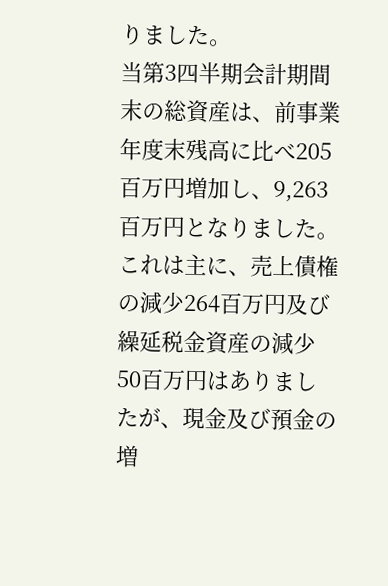りました。
当第3四半期会計期間末の総資産は、前事業年度末残高に比べ205百万円増加し、9,263百万円となりました。これは主に、売上債権の減少264百万円及び繰延税金資産の減少50百万円はありましたが、現金及び預金の増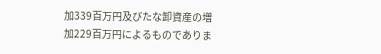加339百万円及びたな卸資産の増加229百万円によるものでありま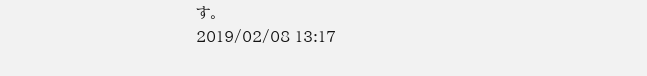す。
2019/02/08 13:17